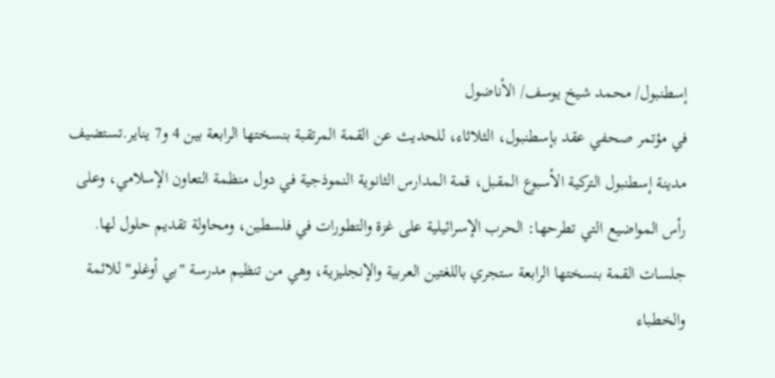إسطنبول/ محمد شيخ يوسف/ الأناضول
في مؤتمر صحفي عقد بإسطنبول، الثلاثاء، للحديث عن القمة المرتقبة بنسختها الرابعة بين 4 و7 يناير.تستضيف مدينة إسطنبول التركية الأسبوع المقبل، قمة المدارس الثانوية النموذجية في دول منظمة التعاون الإسلامي، وعلى رأس المواضيع التي تطرحها: الحرب الإسرائيلية على غزة والتطورات في فلسطين، ومحاولة تقديم حلول لها.
جلسات القمة بنسختها الرابعة ستجري باللغتين العربية والإنجليزية، وهي من تنظيم مدرسة "بي أوغلو" للائمة والخطباء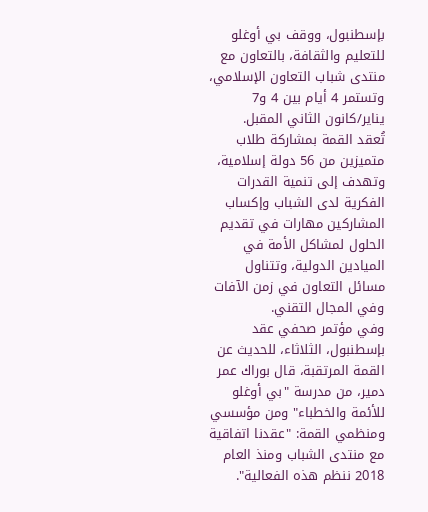بإسطنبول، ووقف بي أوغلو للتعليم والثقافة، بالتعاون مع منتدى شباب التعاون الإسلامي، وتستمر 4 أيام بين 4 و7 يناير/كانون الثاني المقبل.
تُعقد القمة بمشاركة طلاب متميزين من 56 دولة إسلامية، وتهدف إلى تنمية القدرات الفكرية لدى الشباب وإكساب المشاركين مهارات في تقديم الحلول لمشاكل الأمة في الميادين الدولية، وتتناول مسائل التعاون في زمن الآفات وفي المجال التقني.
وفي مؤتمر صحفي عقد بإسطنبول، الثلاثاء، للحديث عن القمة المرتقبة، قال بوراك عمر دمير، من مدرسة "بي أوغلو للأئمة والخطباء" ومن مؤسسي ومنظمي القمة: "عقدنا اتفاقية مع منتدى الشباب ومنذ العام 2018 ننظم هذه الفعالية".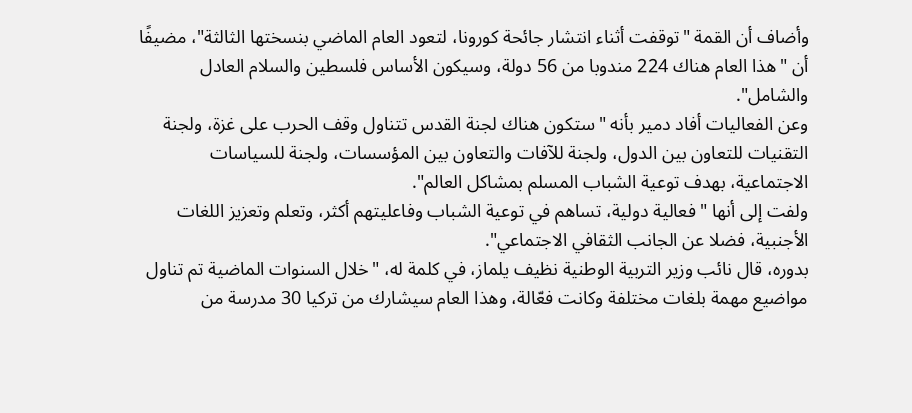وأضاف أن القمة "توقفت أثناء انتشار جائحة كورونا، لتعود العام الماضي بنسختها الثالثة"، مضيفًا أن "هذا العام هناك 224 مندوبا من 56 دولة، وسيكون الأساس فلسطين والسلام العادل والشامل".
وعن الفعاليات أفاد دمير بأنه "ستكون هناك لجنة القدس تتناول وقف الحرب على غزة، ولجنة التقنيات للتعاون بين الدول، ولجنة للآفات والتعاون بين المؤسسات، ولجنة للسياسات الاجتماعية، بهدف توعية الشباب المسلم بمشاكل العالم".
ولفت إلى أنها "فعالية دولية، تساهم في توعية الشباب وفاعليتهم أكثر، وتعلم وتعزيز اللغات الأجنبية، فضلا عن الجانب الثقافي الاجتماعي".
بدوره، قال نائب وزير التربية الوطنية نظيف يلماز، في كلمة له، "خلال السنوات الماضية تم تناول مواضيع مهمة بلغات مختلفة وكانت فعّالة، وهذا العام سيشارك من تركيا 30 مدرسة من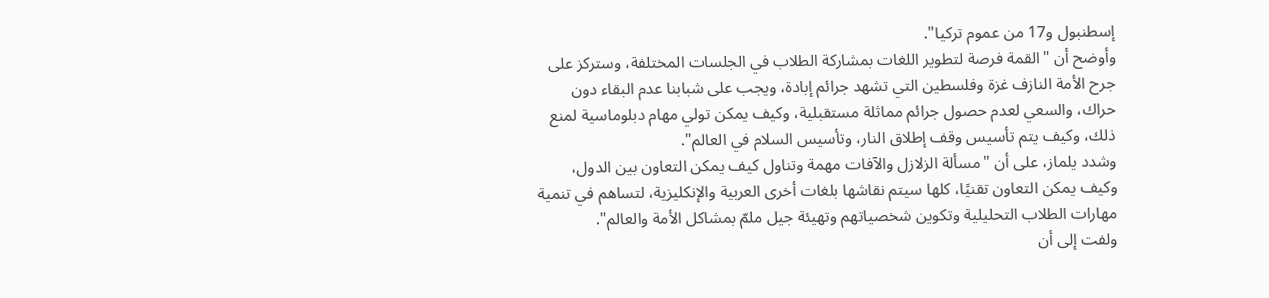إسطنبول و17 من عموم تركيا".
وأوضح أن "القمة فرصة لتطوير اللغات بمشاركة الطلاب في الجلسات المختلفة، وستركز على جرح الأمة النازف غزة وفلسطين التي تشهد جرائم إبادة، ويجب على شبابنا عدم البقاء دون حراك، والسعي لعدم حصول جرائم مماثلة مستقبلية، وكيف يمكن تولي مهام دبلوماسية لمنع ذلك، وكيف يتم تأسيس وقف إطلاق النار، وتأسيس السلام في العالم".
وشدد يلماز، على أن "مسألة الزلازل والآفات مهمة وتناول كيف يمكن التعاون بين الدول، وكيف يمكن التعاون تقنيًا، كلها سيتم نقاشها بلغات أخرى العربية والإنكليزية، لتساهم في تنمية مهارات الطلاب التحليلية وتكوين شخصياتهم وتهيئة جيل ملمّ بمشاكل الأمة والعالم".
ولفت إلى أن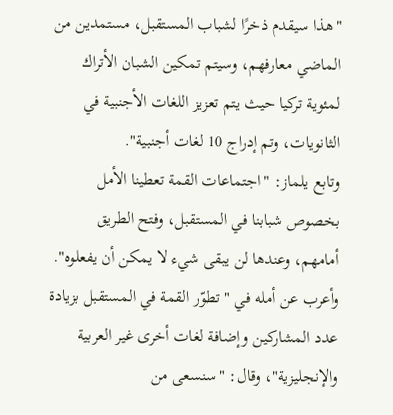"هذا سيقدم ذخرًا لشباب المستقبل، مستمدين من الماضي معارفهم، وسيتم تمكين الشبان الأتراك لمئوية تركيا حيث يتم تعزيز اللغات الأجنبية في الثانويات، وتم إدراج 10 لغات أجنبية".
وتابع يلماز: "اجتماعات القمة تعطينا الأمل بخصوص شبابنا في المستقبل، وفتح الطريق أمامهم، وعندها لن يبقى شيء لا يمكن أن يفعلوه".
وأعرب عن أمله في "تطوّر القمة في المستقبل بزيادة عدد المشاركين وإضافة لغات أخرى غير العربية والإنجليزية"، وقال: "سنسعى من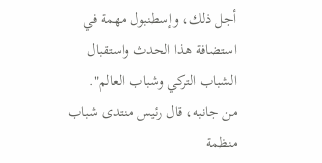أجل ذلك، وإسطنبول مهمة في استضافة هذا الحدث واستقبال الشباب التركي وشباب العالم".
من جانبه، قال رئيس منتدى شباب منظمة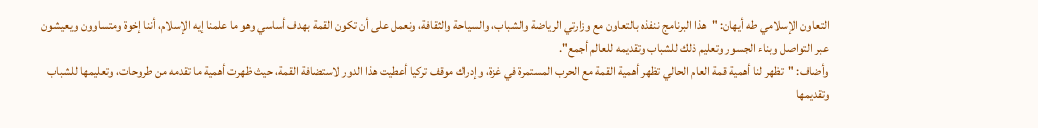التعاون الإسلامي طه أيهان: "هذا البرنامج ننفذه بالتعاون مع وزارتي الرياضة والشباب، والسياحة والثقافة، ونعمل على أن تكون القمة بهدف أساسي وهو ما علمنا إيه الإسلام، أننا إخوة ومتساوون ويعيشون عبر التواصل وبناء الجسور وتعليم ذلك للشباب وتقديمه للعالم أجمع".
وأضاف: "تظهر لنا أهمية قمة العام الحالي تظهر أهمية القمة مع الحرب المستمرة في غزة، وإدراك موقف تركيا أعطيت هذا الدور لاستضافة القمة، حيث ظهرت أهمية ما تقدمه من طروحات، وتعليمها للشباب وتقديمها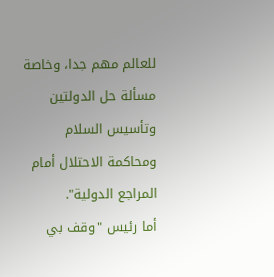للعالم مهم جدا، وخاصة مسألة حل الدولتين وتأسيس السلام ومحاكمة الاحتلال أمام المراجع الدولية".
أما رئيس "وقف بي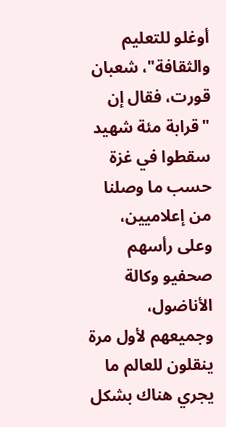أوغلو للتعليم والثقافة"، شعبان قورت، فقال إن "قرابة مئة شهيد سقطوا في غزة حسب ما وصلنا من إعلاميين، وعلى رأسهم صحفيو وكالة الأناضول، وجميعهم لأول مرة ينقلون للعالم ما يجري هناك بشكل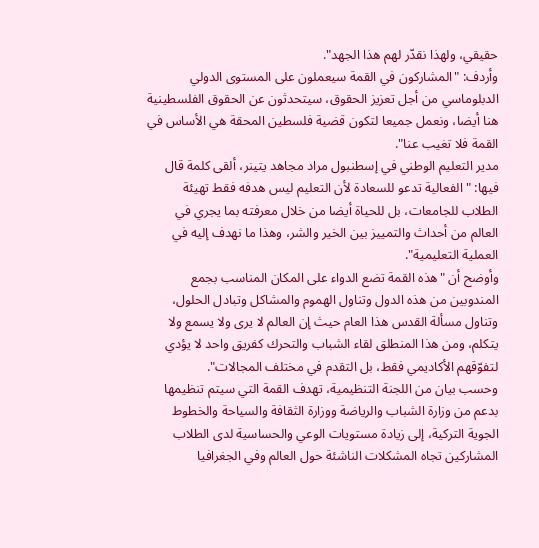حقيقي، ولهذا نقدّر لهم هذا الجهد".
وأردف: "المشاركون في القمة سيعملون على المستوى الدولي الدبلوماسي من أجل تعزيز الحقوق، سيتحدثون عن الحقوق الفلسطينية هنا أيضا، ونعمل جميعا لتكون قضية فلسطين المحقة هي الأساس في القمة فلا تغيب عنا".
مدير التعليم الوطني في إسطنبول مراد مجاهد يتينر، ألقى كلمة قال فيها: "الفعالية تدعو للسعادة لأن التعليم ليس هدفه فقط تهيئة الطلاب للجامعات، بل للحياة أيضا من خلال معرفته بما يجري في العالم من أحداث والتمييز بين الخير والشر، وهذا ما نهدف إليه في العملية التعليمية".
وأوضح أن "هذه القمة تضع الدواء على المكان المناسب بجمع المندوبين من هذه الدول وتناول الهموم والمشاكل وتبادل الحلول، وتناول مسألة القدس هذا العام حيث إن العالم لا يرى ولا يسمع ولا يتكلم، ومن هذا المنطلق لقاء الشباب والتحرك كفريق واحد لا يؤدي لتفوّقهم الأكاديمي فقط، بل التقدم في مختلف المجالات".
وحسب بيان من اللجنة التنظيمية، تهدف القمة التي سيتم تنظيمها بدعم من وزارة الشباب والرياضة ووزارة الثقافة والسياحة والخطوط الجوية التركية، إلى زيادة مستويات الوعي والحساسية لدى الطلاب المشاركين تجاه المشكلات الناشئة حول العالم وفي الجغرافيا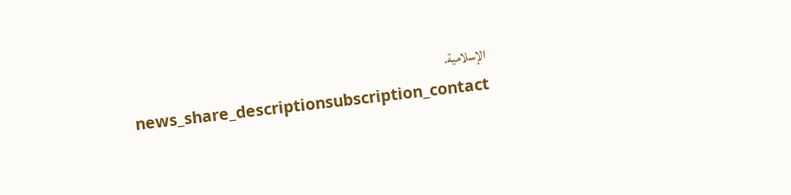الإسلامية.
news_share_descriptionsubscription_contact